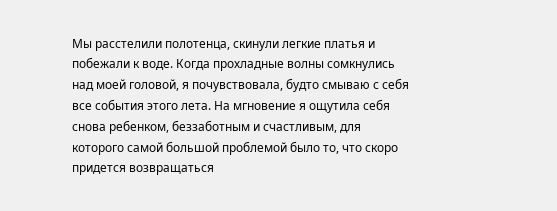Мы расстелили полотенца, скинули легкие платья и побежали к воде. Когда прохладные волны сомкнулись над моей головой, я почувствовала, будто смываю с себя все события этого лета. На мгновение я ощутила себя снова ребенком, беззаботным и счастливым, для которого самой большой проблемой было то, что скоро придется возвращаться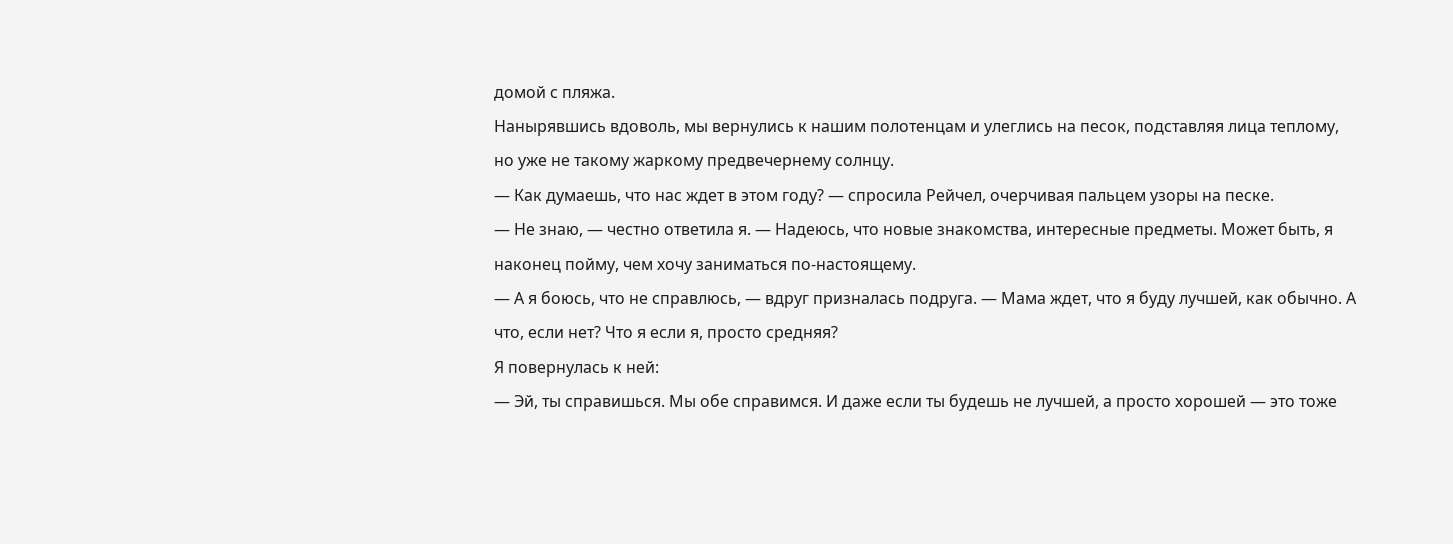домой с пляжа.
Нанырявшись вдоволь, мы вернулись к нашим полотенцам и улеглись на песок, подставляя лица теплому, но уже не такому жаркому предвечернему солнцу.
— Как думаешь, что нас ждет в этом году? — спросила Рейчел, очерчивая пальцем узоры на песке.
— Не знаю, — честно ответила я. — Надеюсь, что новые знакомства, интересные предметы. Может быть, я наконец пойму, чем хочу заниматься по-настоящему.
— А я боюсь, что не справлюсь, — вдруг призналась подруга. — Мама ждет, что я буду лучшей, как обычно. А что, если нет? Что я если я, просто средняя?
Я повернулась к ней:
— Эй, ты справишься. Мы обе справимся. И даже если ты будешь не лучшей, а просто хорошей — это тоже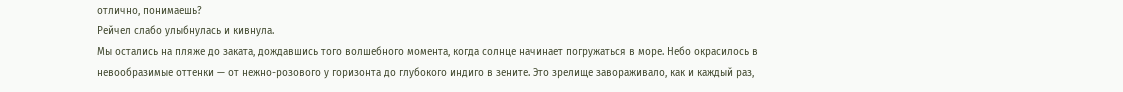отлично, понимаешь?
Рейчел слабо улыбнулась и кивнула.
Мы остались на пляже до заката, дождавшись того волшебного момента, когда солнце начинает погружаться в море. Небо окрасилось в невообразимые оттенки — от нежно-розового у горизонта до глубокого индиго в зените. Это зрелище завораживало, как и каждый раз,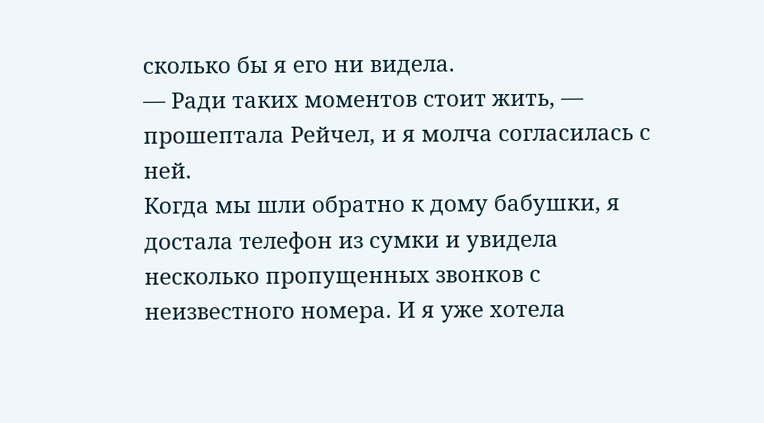сколько бы я его ни видела.
— Ради таких моментов стоит жить, — прошептала Рейчел, и я молча согласилась с ней.
Когда мы шли обратно к дому бабушки, я достала телефон из сумки и увидела несколько пропущенных звонков с неизвестного номера. И я уже хотела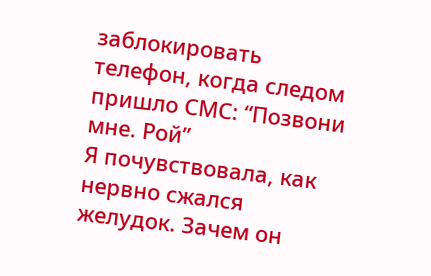заблокировать телефон, когда следом пришло СМС: “Позвони мне. Рой”
Я почувствовала, как нервно сжался желудок. Зачем он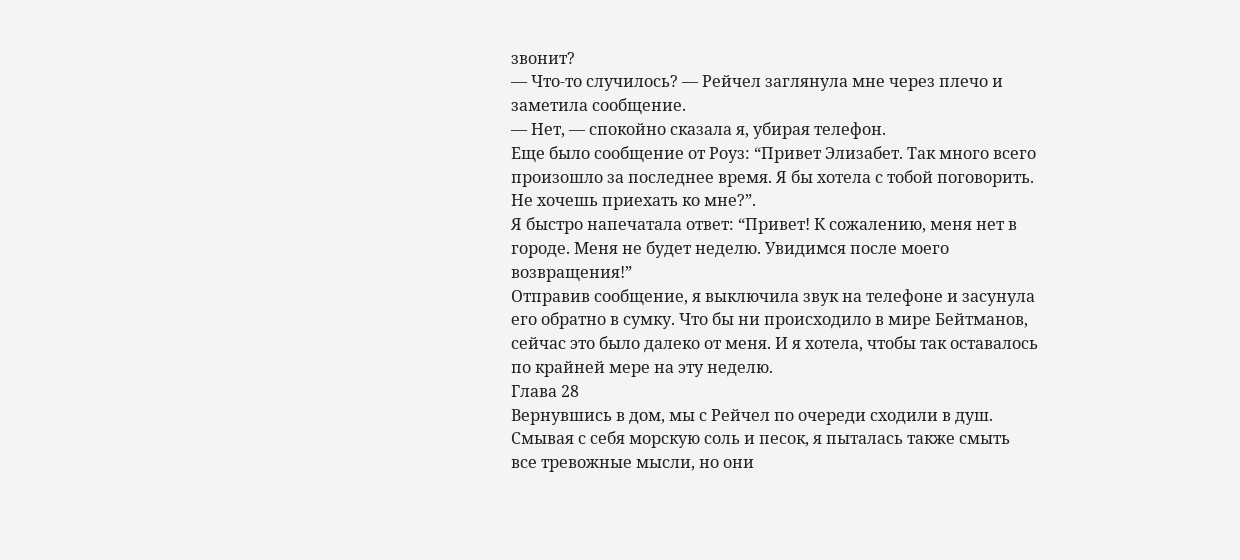звонит?
— Что-то случилось? — Рейчел заглянула мне через плечо и заметила сообщение.
— Нет, — спокойно сказала я, убирая телефон.
Еще было сообщение от Роуз: “Привет Элизабет. Так много всего произошло за последнее время. Я бы хотела с тобой поговорить. Не хочешь приехать ко мне?”.
Я быстро напечатала ответ: “Привет! К сожалению, меня нет в городе. Меня не будет неделю. Увидимся после моего возвращения!”
Отправив сообщение, я выключила звук на телефоне и засунула его обратно в сумку. Что бы ни происходило в мире Бейтманов, сейчас это было далеко от меня. И я хотела, чтобы так оставалось по крайней мере на эту неделю.
Глава 28
Вернувшись в дом, мы с Рейчел по очереди сходили в душ. Смывая с себя морскую соль и песок, я пыталась также смыть все тревожные мысли, но они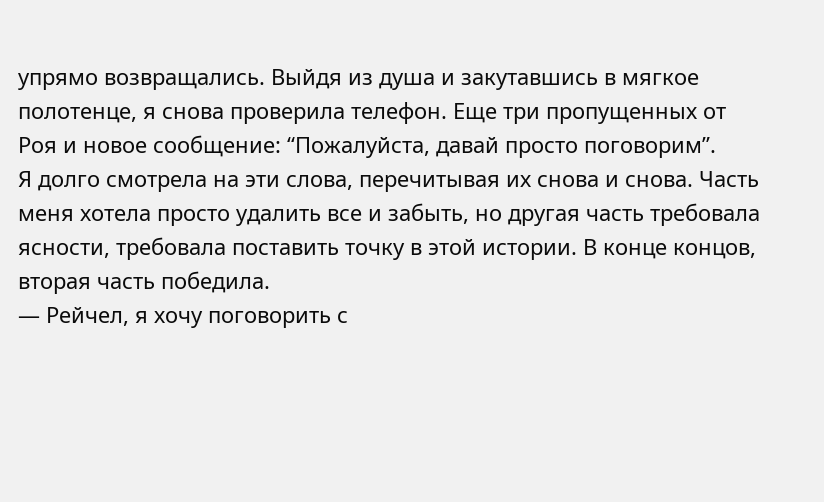упрямо возвращались. Выйдя из душа и закутавшись в мягкое полотенце, я снова проверила телефон. Еще три пропущенных от Роя и новое сообщение: “Пожалуйста, давай просто поговорим”.
Я долго смотрела на эти слова, перечитывая их снова и снова. Часть меня хотела просто удалить все и забыть, но другая часть требовала ясности, требовала поставить точку в этой истории. В конце концов, вторая часть победила.
— Рейчел, я хочу поговорить с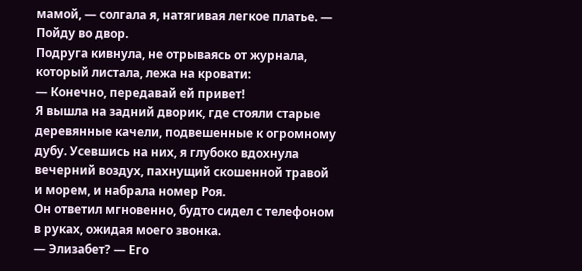мамой, — солгала я, натягивая легкое платье. — Пойду во двор.
Подруга кивнула, не отрываясь от журнала, который листала, лежа на кровати:
— Конечно, передавай ей привет!
Я вышла на задний дворик, где стояли старые деревянные качели, подвешенные к огромному дубу. Усевшись на них, я глубоко вдохнула вечерний воздух, пахнущий скошенной травой и морем, и набрала номер Роя.
Он ответил мгновенно, будто сидел с телефоном в руках, ожидая моего звонка.
— Элизабет? — Его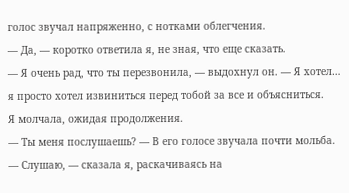голос звучал напряженно, с нотками облегчения.
— Да, — коротко ответила я, не зная, что еще сказать.
— Я очень рад, что ты перезвонила, — выдохнул он. — Я хотел… я просто хотел извиниться перед тобой за все и объясниться.
Я молчала, ожидая продолжения.
— Ты меня послушаешь? — В его голосе звучала почти мольба.
— Слушаю, — сказала я, раскачиваясь на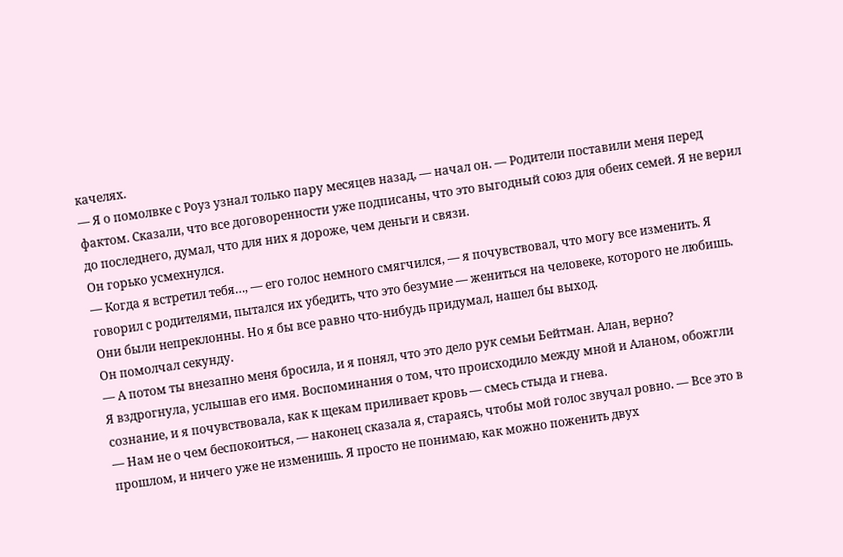качелях.
— Я о помолвке с Роуз узнал только пару месяцев назад, — начал он. — Родители поставили меня перед фактом. Сказали, что все договоренности уже подписаны, что это выгодный союз для обеих семей. Я не верил до последнего, думал, что для них я дороже, чем деньги и связи.
Он горько усмехнулся.
— Когда я встретил тебя…, — его голос немного смягчился, — я почувствовал, что могу все изменить. Я говорил с родителями, пытался их убедить, что это безумие — жениться на человеке, которого не любишь. Они были непреклонны. Но я бы все равно что-нибудь придумал, нашел бы выход.
Он помолчал секунду.
— А потом ты внезапно меня бросила, и я понял, что это дело рук семьи Бейтман. Алан, верно?
Я вздрогнула, услышав его имя. Воспоминания о том, что происходило между мной и Аланом, обожгли сознание, и я почувствовала, как к щекам приливает кровь — смесь стыда и гнева.
— Нам не о чем беспокоиться, — наконец сказала я, стараясь, чтобы мой голос звучал ровно. — Все это в прошлом, и ничего уже не изменишь. Я просто не понимаю, как можно поженить двух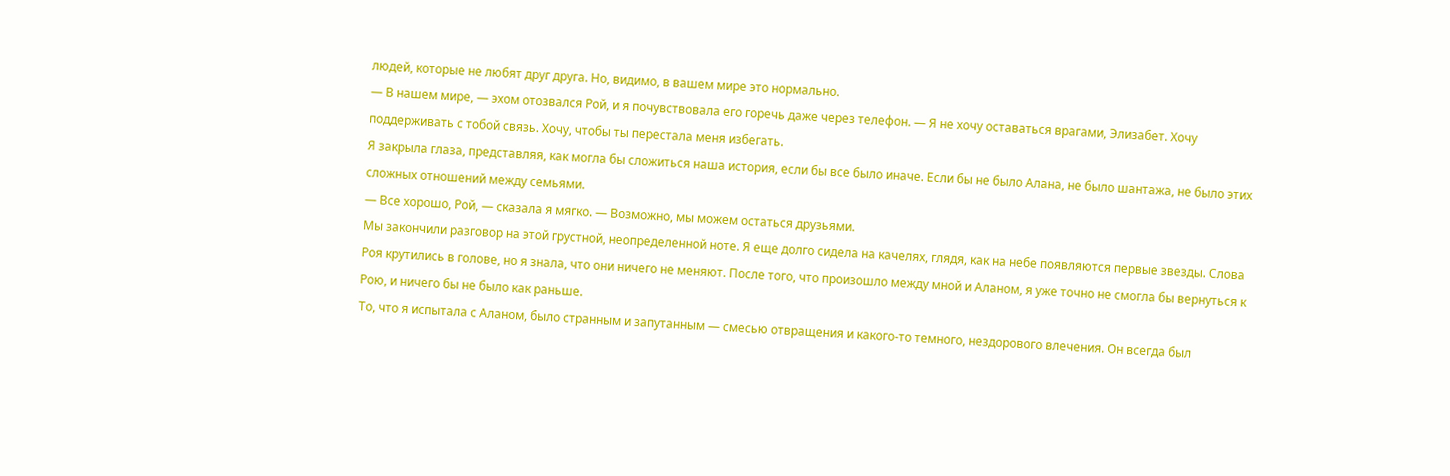людей, которые не любят друг друга. Но, видимо, в вашем мире это нормально.
— В нашем мире, — эхом отозвался Рой, и я почувствовала его горечь даже через телефон. — Я не хочу оставаться врагами, Элизабет. Хочу поддерживать с тобой связь. Хочу, чтобы ты перестала меня избегать.
Я закрыла глаза, представляя, как могла бы сложиться наша история, если бы все было иначе. Если бы не было Алана, не было шантажа, не было этих сложных отношений между семьями.
— Все хорошо, Рой, — сказала я мягко. — Возможно, мы можем остаться друзьями.
Мы закончили разговор на этой грустной, неопределенной ноте. Я еще долго сидела на качелях, глядя, как на небе появляются первые звезды. Слова Роя крутились в голове, но я знала, что они ничего не меняют. После того, что произошло между мной и Аланом, я уже точно не смогла бы вернуться к Рою, и ничего бы не было как раньше.
То, что я испытала с Аланом, было странным и запутанным — смесью отвращения и какого-то темного, нездорового влечения. Он всегда был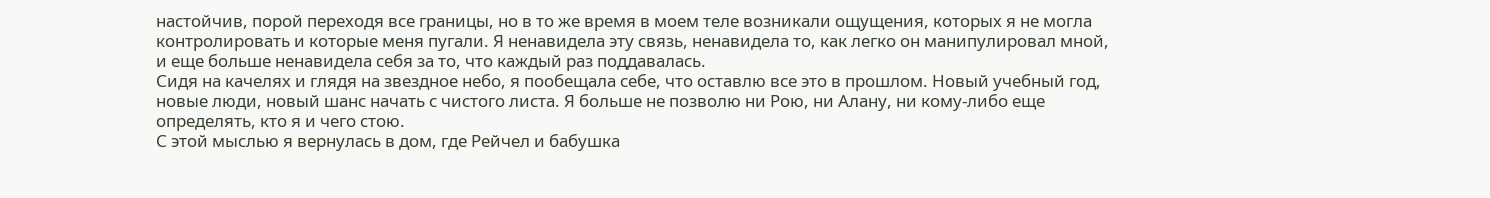настойчив, порой переходя все границы, но в то же время в моем теле возникали ощущения, которых я не могла контролировать и которые меня пугали. Я ненавидела эту связь, ненавидела то, как легко он манипулировал мной, и еще больше ненавидела себя за то, что каждый раз поддавалась.
Сидя на качелях и глядя на звездное небо, я пообещала себе, что оставлю все это в прошлом. Новый учебный год, новые люди, новый шанс начать с чистого листа. Я больше не позволю ни Рою, ни Алану, ни кому-либо еще определять, кто я и чего стою.
С этой мыслью я вернулась в дом, где Рейчел и бабушка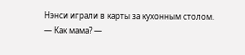Нэнси играли в карты за кухонным столом.
— Как мама? —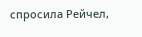спросила Рейчел,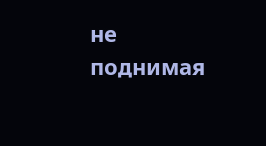не поднимая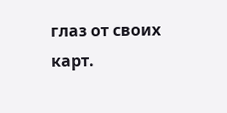глаз от своих карт.